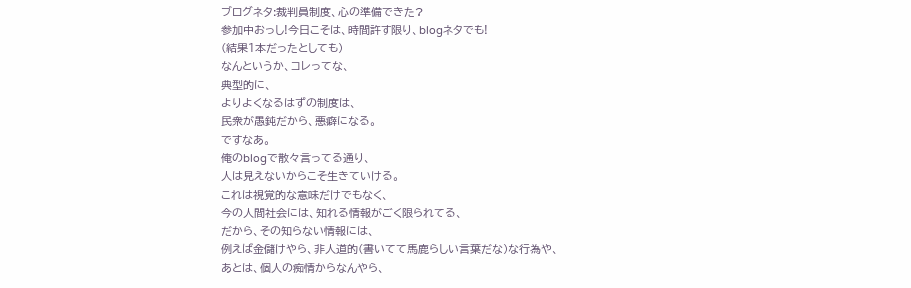ブログネタ:裁判員制度、心の準備できた?
参加中おっし!今日こそは、時間許す限り、blogネタでも!
(結果1本だったとしても)
なんというか、コレってな、
典型的に、
よりよくなるはずの制度は、
民衆が愚鈍だから、悪癖になる。
ですなあ。
俺のblogで散々言ってる通り、
人は見えないからこそ生きていける。
これは視覚的な意味だけでもなく、
今の人間社会には、知れる情報がごく限られてる、
だから、その知らない情報には、
例えば金儲けやら、非人道的(書いてて馬鹿らしい言葉だな)な行為や、
あとは、個人の痴情からなんやら、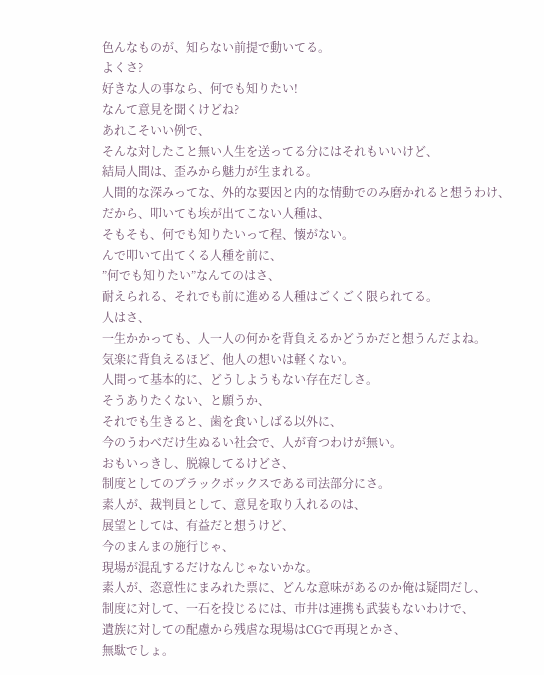色んなものが、知らない前提で動いてる。
よくさ?
好きな人の事なら、何でも知りたい!
なんて意見を聞くけどね?
あれこそいい例で、
そんな対したこと無い人生を送ってる分にはそれもいいけど、
結局人間は、歪みから魅力が生まれる。
人間的な深みってな、外的な要因と内的な情動でのみ磨かれると想うわけ、
だから、叩いても埃が出てこない人種は、
そもそも、何でも知りたいって程、懐がない。
んで叩いて出てくる人種を前に、
”何でも知りたい”なんてのはさ、
耐えられる、それでも前に進める人種はごくごく限られてる。
人はさ、
一生かかっても、人一人の何かを背負えるかどうかだと想うんだよね。
気楽に背負えるほど、他人の想いは軽くない。
人間って基本的に、どうしようもない存在だしさ。
そうありたくない、と願うか、
それでも生きると、歯を食いしばる以外に、
今のうわべだけ生ぬるい社会で、人が育つわけが無い。
おもいっきし、脱線してるけどさ、
制度としてのブラックボックスである司法部分にさ。
素人が、裁判員として、意見を取り入れるのは、
展望としては、有益だと想うけど、
今のまんまの施行じゃ、
現場が混乱するだけなんじゃないかな。
素人が、恣意性にまみれた票に、どんな意味があるのか俺は疑問だし、
制度に対して、一石を投じるには、市井は連携も武装もないわけで、
遺族に対しての配慮から残虐な現場はCGで再現とかさ、
無駄でしょ。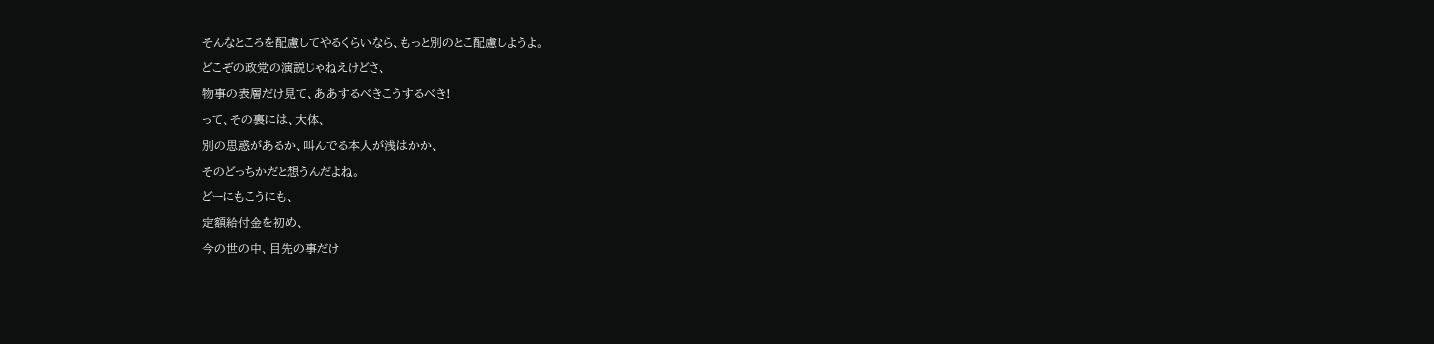そんなところを配慮してやるくらいなら、もっと別のとこ配慮しようよ。
どこぞの政党の演説じゃねえけどさ、
物事の表層だけ見て、ああするべきこうするべき!
って、その裏には、大体、
別の思惑があるか、叫んでる本人が浅はかか、
そのどっちかだと想うんだよね。
どーにもこうにも、
定額給付金を初め、
今の世の中、目先の事だけ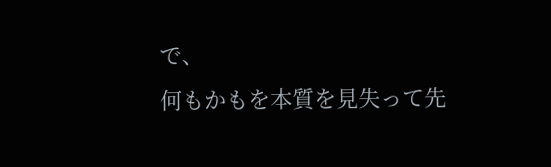で、
何もかもを本質を見失って先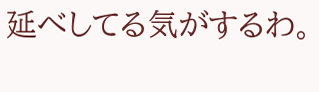延べしてる気がするわ。